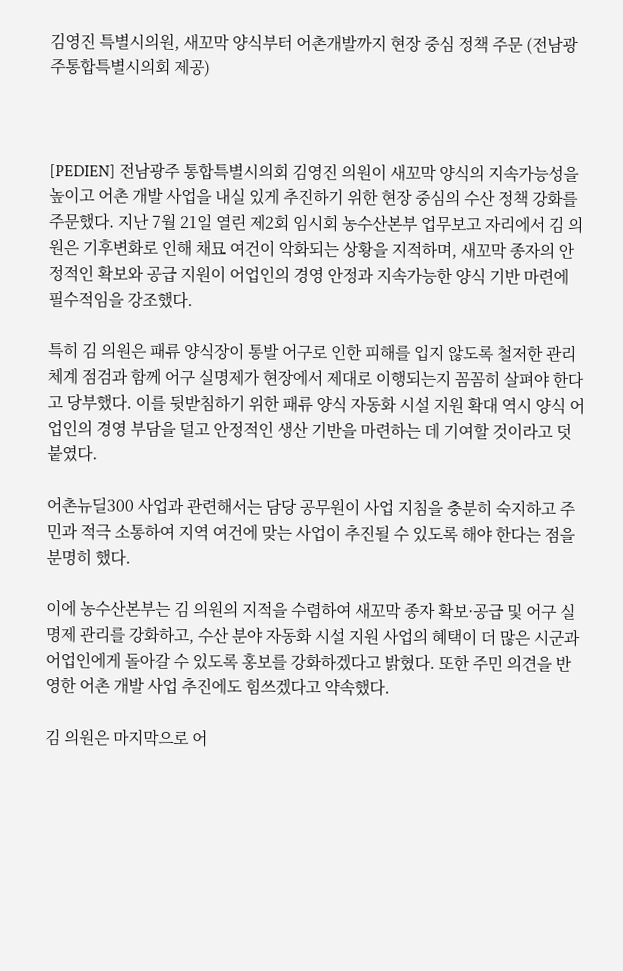김영진 특별시의원, 새꼬막 양식부터 어촌개발까지 현장 중심 정책 주문 (전남광주통합특별시의회 제공)



[PEDIEN] 전남광주 통합특별시의회 김영진 의원이 새꼬막 양식의 지속가능성을 높이고 어촌 개발 사업을 내실 있게 추진하기 위한 현장 중심의 수산 정책 강화를 주문했다. 지난 7월 21일 열린 제2회 임시회 농수산본부 업무보고 자리에서 김 의원은 기후변화로 인해 채묘 여건이 악화되는 상황을 지적하며, 새꼬막 종자의 안정적인 확보와 공급 지원이 어업인의 경영 안정과 지속가능한 양식 기반 마련에 필수적임을 강조했다.

특히 김 의원은 패류 양식장이 통발 어구로 인한 피해를 입지 않도록 철저한 관리 체계 점검과 함께 어구 실명제가 현장에서 제대로 이행되는지 꼼꼼히 살펴야 한다고 당부했다. 이를 뒷받침하기 위한 패류 양식 자동화 시설 지원 확대 역시 양식 어업인의 경영 부담을 덜고 안정적인 생산 기반을 마련하는 데 기여할 것이라고 덧붙였다.

어촌뉴딜300 사업과 관련해서는 담당 공무원이 사업 지침을 충분히 숙지하고 주민과 적극 소통하여 지역 여건에 맞는 사업이 추진될 수 있도록 해야 한다는 점을 분명히 했다.

이에 농수산본부는 김 의원의 지적을 수렴하여 새꼬막 종자 확보·공급 및 어구 실명제 관리를 강화하고, 수산 분야 자동화 시설 지원 사업의 혜택이 더 많은 시군과 어업인에게 돌아갈 수 있도록 홍보를 강화하겠다고 밝혔다. 또한 주민 의견을 반영한 어촌 개발 사업 추진에도 힘쓰겠다고 약속했다.

김 의원은 마지막으로 어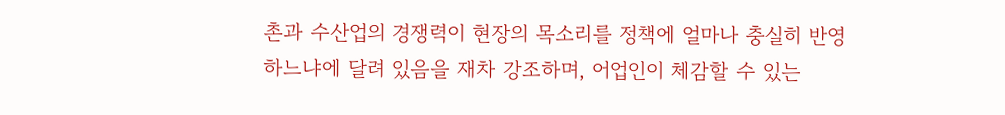촌과 수산업의 경쟁력이 현장의 목소리를 정책에 얼마나 충실히 반영하느냐에 달려 있음을 재차 강조하며, 어업인이 체감할 수 있는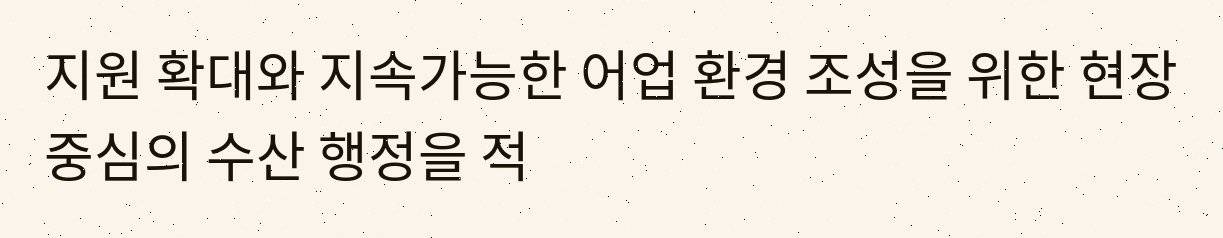지원 확대와 지속가능한 어업 환경 조성을 위한 현장 중심의 수산 행정을 적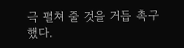극 펼쳐 줄 것을 거듭 촉구했다.